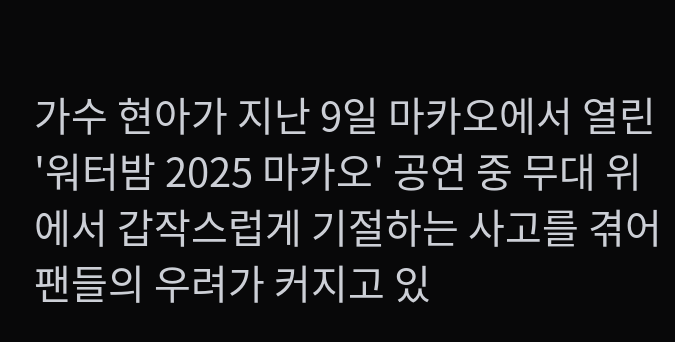가수 현아가 지난 9일 마카오에서 열린 '워터밤 2025 마카오' 공연 중 무대 위에서 갑작스럽게 기절하는 사고를 겪어 팬들의 우려가 커지고 있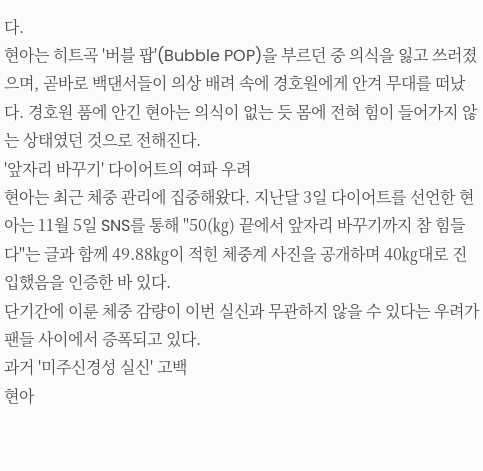다.
현아는 히트곡 '버블 팝'(Bubble POP)을 부르던 중 의식을 잃고 쓰러졌으며, 곧바로 백댄서들이 의상 배려 속에 경호원에게 안겨 무대를 떠났다. 경호원 품에 안긴 현아는 의식이 없는 듯 몸에 전혀 힘이 들어가지 않는 상태였던 것으로 전해진다.
'앞자리 바꾸기' 다이어트의 여파 우려
현아는 최근 체중 관리에 집중해왔다. 지난달 3일 다이어트를 선언한 현아는 11월 5일 SNS를 통해 "50(㎏) 끝에서 앞자리 바꾸기까지 참 힘들다"는 글과 함께 49.88㎏이 적힌 체중계 사진을 공개하며 40㎏대로 진입했음을 인증한 바 있다.
단기간에 이룬 체중 감량이 이번 실신과 무관하지 않을 수 있다는 우려가 팬들 사이에서 증폭되고 있다.
과거 '미주신경성 실신' 고백
현아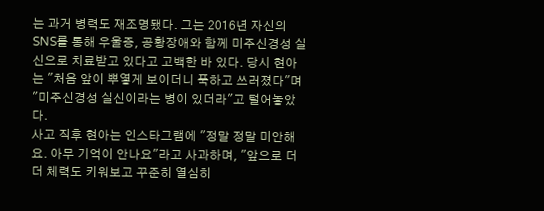는 과거 병력도 재조명됐다. 그는 2016년 자신의 SNS를 통해 우울증, 공황장애와 함께 미주신경성 실신으로 치료받고 있다고 고백한 바 있다. 당시 현아는 "처음 앞이 뿌옇게 보이더니 푹하고 쓰러졌다"며 "미주신경성 실신이라는 병이 있더라"고 털어놓았다.
사고 직후 현아는 인스타그램에 "정말 정말 미안해요. 아무 기억이 안나요"라고 사과하며, "앞으로 더 더 체력도 키워보고 꾸준히 열심히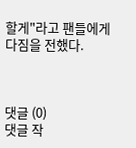할게"라고 팬들에게 다짐을 전했다.



댓글 (0)
댓글 작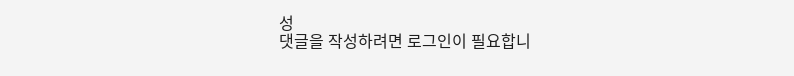성
댓글을 작성하려면 로그인이 필요합니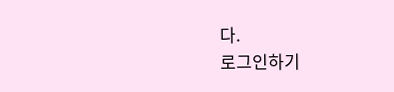다.
로그인하기